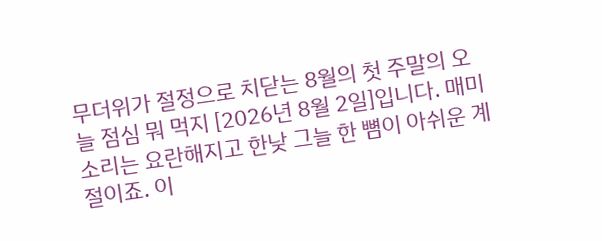무더위가 절정으로 치닫는 8월의 첫 주말의 오늘 점심 뭐 먹지 [2026년 8월 2일]입니다. 매미 소리는 요란해지고 한낮 그늘 한 뼘이 아쉬운 계절이죠. 이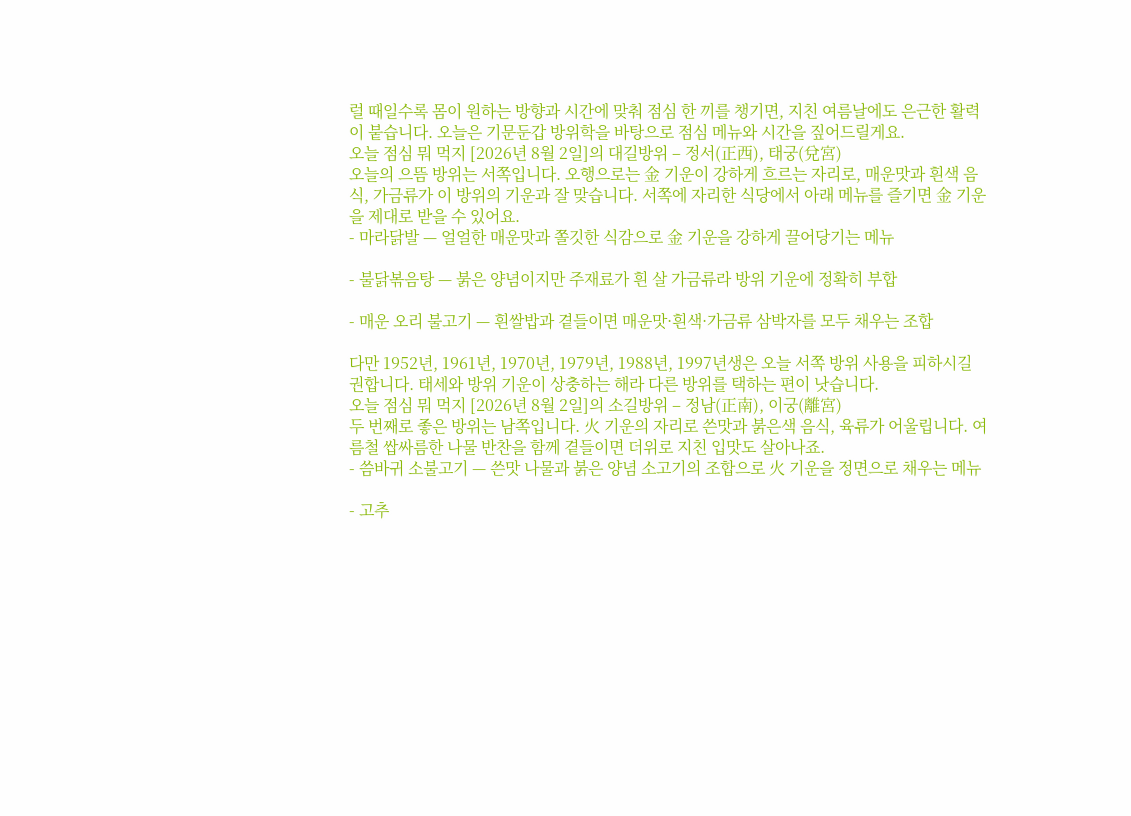럴 때일수록 몸이 원하는 방향과 시간에 맞춰 점심 한 끼를 챙기면, 지친 여름날에도 은근한 활력이 붙습니다. 오늘은 기문둔갑 방위학을 바탕으로 점심 메뉴와 시간을 짚어드릴게요.
오늘 점심 뭐 먹지 [2026년 8월 2일]의 대길방위 – 정서(正西), 태궁(兌宮)
오늘의 으뜸 방위는 서쪽입니다. 오행으로는 金 기운이 강하게 흐르는 자리로, 매운맛과 흰색 음식, 가금류가 이 방위의 기운과 잘 맞습니다. 서쪽에 자리한 식당에서 아래 메뉴를 즐기면 金 기운을 제대로 받을 수 있어요.
- 마라닭발 — 얼얼한 매운맛과 쫄깃한 식감으로 金 기운을 강하게 끌어당기는 메뉴

- 불닭볶음탕 — 붉은 양념이지만 주재료가 흰 살 가금류라 방위 기운에 정확히 부합

- 매운 오리 불고기 — 흰쌀밥과 곁들이면 매운맛·흰색·가금류 삼박자를 모두 채우는 조합

다만 1952년, 1961년, 1970년, 1979년, 1988년, 1997년생은 오늘 서쪽 방위 사용을 피하시길 권합니다. 태세와 방위 기운이 상충하는 해라 다른 방위를 택하는 편이 낫습니다.
오늘 점심 뭐 먹지 [2026년 8월 2일]의 소길방위 – 정남(正南), 이궁(離宮)
두 번째로 좋은 방위는 남쪽입니다. 火 기운의 자리로 쓴맛과 붉은색 음식, 육류가 어울립니다. 여름철 쌉싸름한 나물 반찬을 함께 곁들이면 더위로 지친 입맛도 살아나죠.
- 씀바귀 소불고기 — 쓴맛 나물과 붉은 양념 소고기의 조합으로 火 기운을 정면으로 채우는 메뉴

- 고추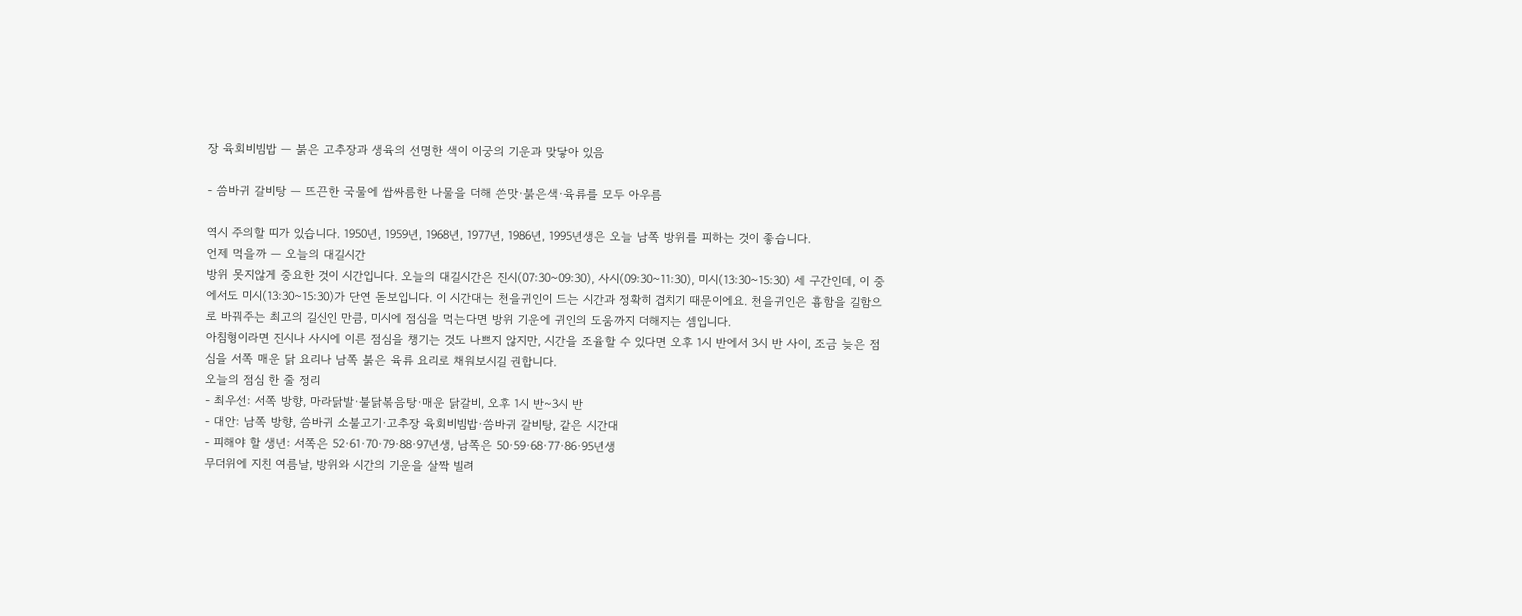장 육회비빔밥 — 붉은 고추장과 생육의 선명한 색이 이궁의 기운과 맞닿아 있음

- 씀바귀 갈비탕 — 뜨끈한 국물에 쌉싸름한 나물을 더해 쓴맛·붉은색·육류를 모두 아우름

역시 주의할 띠가 있습니다. 1950년, 1959년, 1968년, 1977년, 1986년, 1995년생은 오늘 남쪽 방위를 피하는 것이 좋습니다.
언제 먹을까 — 오늘의 대길시간
방위 못지않게 중요한 것이 시간입니다. 오늘의 대길시간은 진시(07:30~09:30), 사시(09:30~11:30), 미시(13:30~15:30) 세 구간인데, 이 중에서도 미시(13:30~15:30)가 단연 돋보입니다. 이 시간대는 천을귀인이 드는 시간과 정확히 겹치기 때문이에요. 천을귀인은 흉함을 길함으로 바꿔주는 최고의 길신인 만큼, 미시에 점심을 먹는다면 방위 기운에 귀인의 도움까지 더해지는 셈입니다.
아침형이라면 진시나 사시에 이른 점심을 챙기는 것도 나쁘지 않지만, 시간을 조율할 수 있다면 오후 1시 반에서 3시 반 사이, 조금 늦은 점심을 서쪽 매운 닭 요리나 남쪽 붉은 육류 요리로 채워보시길 권합니다.
오늘의 점심 한 줄 정리
- 최우선: 서쪽 방향, 마라닭발·불닭볶음탕·매운 닭갈비, 오후 1시 반~3시 반
- 대안: 남쪽 방향, 씀바귀 소불고기·고추장 육회비빔밥·씀바귀 갈비탕, 같은 시간대
- 피해야 할 생년: 서쪽은 52·61·70·79·88·97년생, 남쪽은 50·59·68·77·86·95년생
무더위에 지친 여름날, 방위와 시간의 기운을 살짝 빌려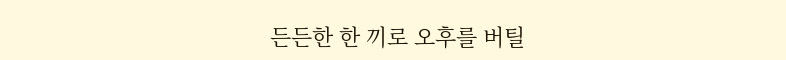든든한 한 끼로 오후를 버틸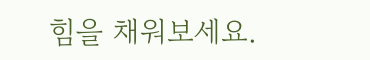힘을 채워보세요.